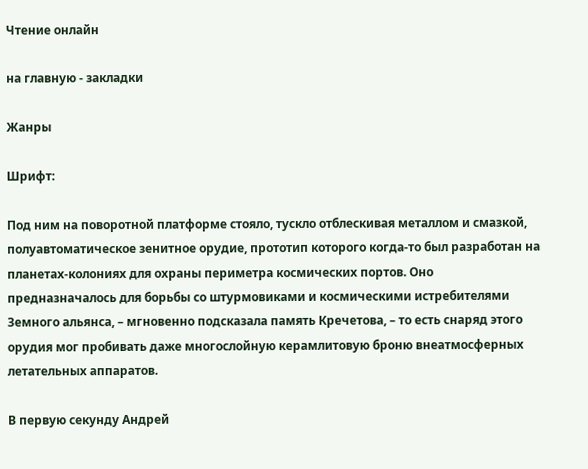Чтение онлайн

на главную - закладки

Жанры

Шрифт:

Под ним на поворотной платформе стояло, тускло отблескивая металлом и смазкой, полуавтоматическое зенитное орудие, прототип которого когда-то был разработан на планетах-колониях для охраны периметра космических портов. Оно предназначалось для борьбы со штурмовиками и космическими истребителями Земного альянса, – мгновенно подсказала память Кречетова, – то есть снаряд этого орудия мог пробивать даже многослойную керамлитовую броню внеатмосферных летательных аппаратов.

В первую секунду Андрей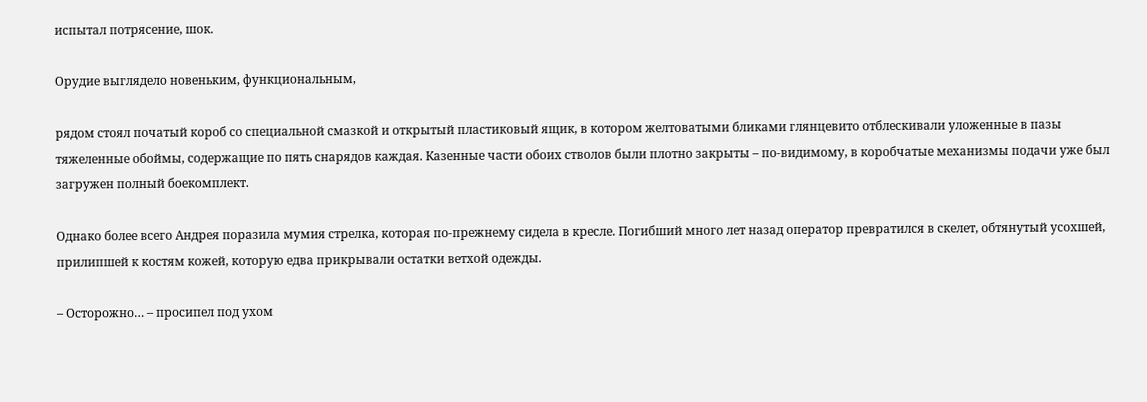испытал потрясение, шок.

Орудие выглядело новеньким, функциональным,

рядом стоял початый короб со специальной смазкой и открытый пластиковый ящик, в котором желтоватыми бликами глянцевито отблескивали уложенные в пазы тяжеленные обоймы, содержащие по пять снарядов каждая. Казенные части обоих стволов были плотно закрыты – по-видимому, в коробчатые механизмы подачи уже был загружен полный боекомплект.

Однако более всего Андрея поразила мумия стрелка, которая по-прежнему сидела в кресле. Погибший много лет назад оператор превратился в скелет, обтянутый усохшей, прилипшей к костям кожей, которую едва прикрывали остатки ветхой одежды.

– Осторожно… – просипел под ухом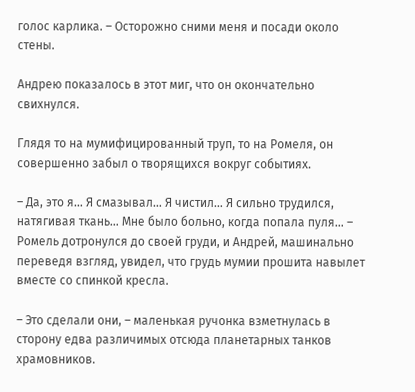голос карлика. – Осторожно сними меня и посади около стены.

Андрею показалось в этот миг, что он окончательно свихнулся.

Глядя то на мумифицированный труп, то на Ромеля, он совершенно забыл о творящихся вокруг событиях.

– Да, это я… Я смазывал… Я чистил… Я сильно трудился, натягивая ткань… Мне было больно, когда попала пуля… – Ромель дотронулся до своей груди, и Андрей, машинально переведя взгляд, увидел, что грудь мумии прошита навылет вместе со спинкой кресла.

– Это сделали они, – маленькая ручонка взметнулась в сторону едва различимых отсюда планетарных танков храмовников.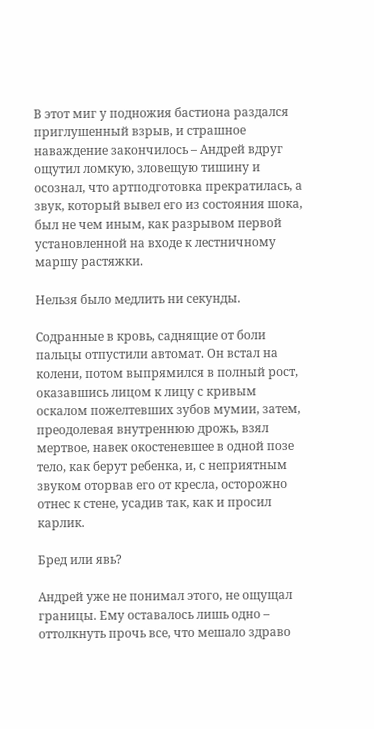В этот миг у подножия бастиона раздался приглушенный взрыв, и страшное наваждение закончилось – Андрей вдруг ощутил ломкую, зловещую тишину и осознал, что артподготовка прекратилась, а звук, который вывел его из состояния шока, был не чем иным, как разрывом первой установленной на входе к лестничному маршу растяжки.

Нельзя было медлить ни секунды.

Содранные в кровь, саднящие от боли пальцы отпустили автомат. Он встал на колени, потом выпрямился в полный рост, оказавшись лицом к лицу с кривым оскалом пожелтевших зубов мумии, затем, преодолевая внутреннюю дрожь, взял мертвое, навек окостеневшее в одной позе тело, как берут ребенка, и, с неприятным звуком оторвав его от кресла, осторожно отнес к стене, усадив так, как и просил карлик.

Бред или явь?

Андрей уже не понимал этого, не ощущал границы. Ему оставалось лишь одно – оттолкнуть прочь все, что мешало здраво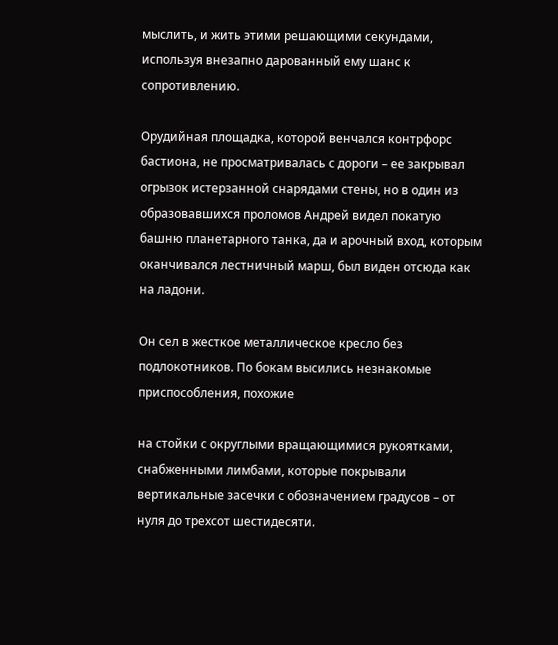мыслить, и жить этими решающими секундами, используя внезапно дарованный ему шанс к сопротивлению.

Орудийная площадка, которой венчался контрфорс бастиона, не просматривалась с дороги – ее закрывал огрызок истерзанной снарядами стены, но в один из образовавшихся проломов Андрей видел покатую башню планетарного танка, да и арочный вход, которым оканчивался лестничный марш, был виден отсюда как на ладони.

Он сел в жесткое металлическое кресло без подлокотников. По бокам высились незнакомые приспособления, похожие

на стойки с округлыми вращающимися рукоятками, снабженными лимбами, которые покрывали вертикальные засечки с обозначением градусов – от нуля до трехсот шестидесяти.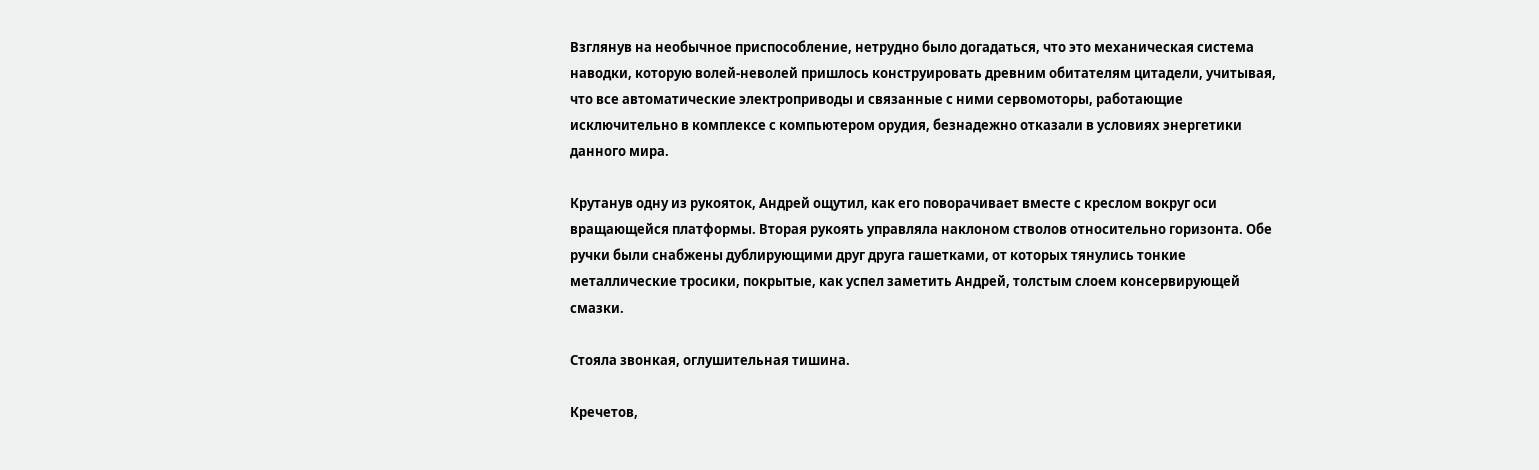Взглянув на необычное приспособление, нетрудно было догадаться, что это механическая система наводки, которую волей-неволей пришлось конструировать древним обитателям цитадели, учитывая, что все автоматические электроприводы и связанные с ними сервомоторы, работающие исключительно в комплексе с компьютером орудия, безнадежно отказали в условиях энергетики данного мира.

Крутанув одну из рукояток, Андрей ощутил, как его поворачивает вместе с креслом вокруг оси вращающейся платформы. Вторая рукоять управляла наклоном стволов относительно горизонта. Обе ручки были снабжены дублирующими друг друга гашетками, от которых тянулись тонкие металлические тросики, покрытые, как успел заметить Андрей, толстым слоем консервирующей смазки.

Стояла звонкая, оглушительная тишина.

Кречетов,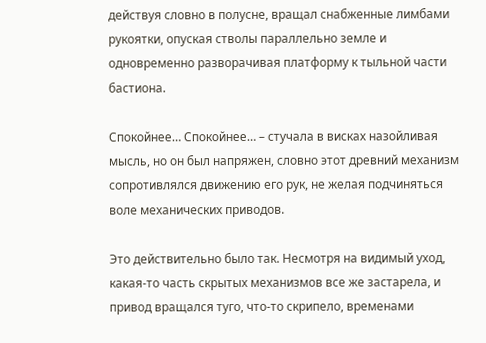действуя словно в полусне, вращал снабженные лимбами рукоятки, опуская стволы параллельно земле и одновременно разворачивая платформу к тыльной части бастиона.

Спокойнее… Спокойнее… – стучала в висках назойливая мысль, но он был напряжен, словно этот древний механизм сопротивлялся движению его рук, не желая подчиняться воле механических приводов.

Это действительно было так. Несмотря на видимый уход, какая-то часть скрытых механизмов все же застарела, и привод вращался туго, что-то скрипело, временами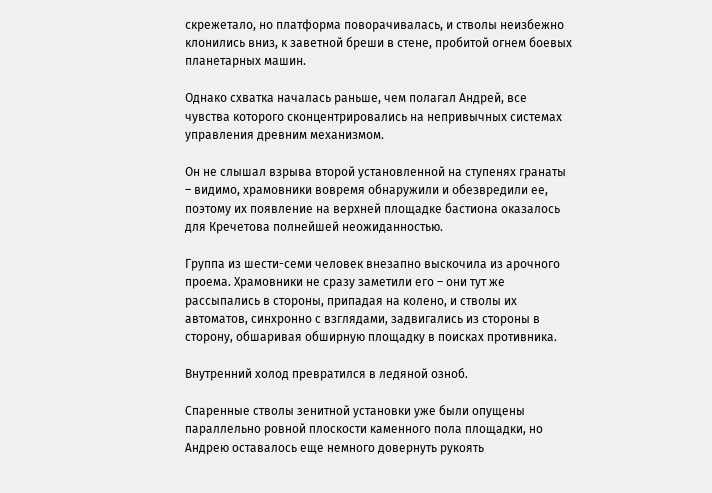скрежетало, но платформа поворачивалась, и стволы неизбежно клонились вниз, к заветной бреши в стене, пробитой огнем боевых планетарных машин.

Однако схватка началась раньше, чем полагал Андрей, все чувства которого сконцентрировались на непривычных системах управления древним механизмом.

Он не слышал взрыва второй установленной на ступенях гранаты – видимо, храмовники вовремя обнаружили и обезвредили ее, поэтому их появление на верхней площадке бастиона оказалось для Кречетова полнейшей неожиданностью.

Группа из шести-семи человек внезапно выскочила из арочного проема. Храмовники не сразу заметили его – они тут же рассыпались в стороны, припадая на колено, и стволы их автоматов, синхронно с взглядами, задвигались из стороны в сторону, обшаривая обширную площадку в поисках противника.

Внутренний холод превратился в ледяной озноб.

Спаренные стволы зенитной установки уже были опущены параллельно ровной плоскости каменного пола площадки, но Андрею оставалось еще немного довернуть рукоять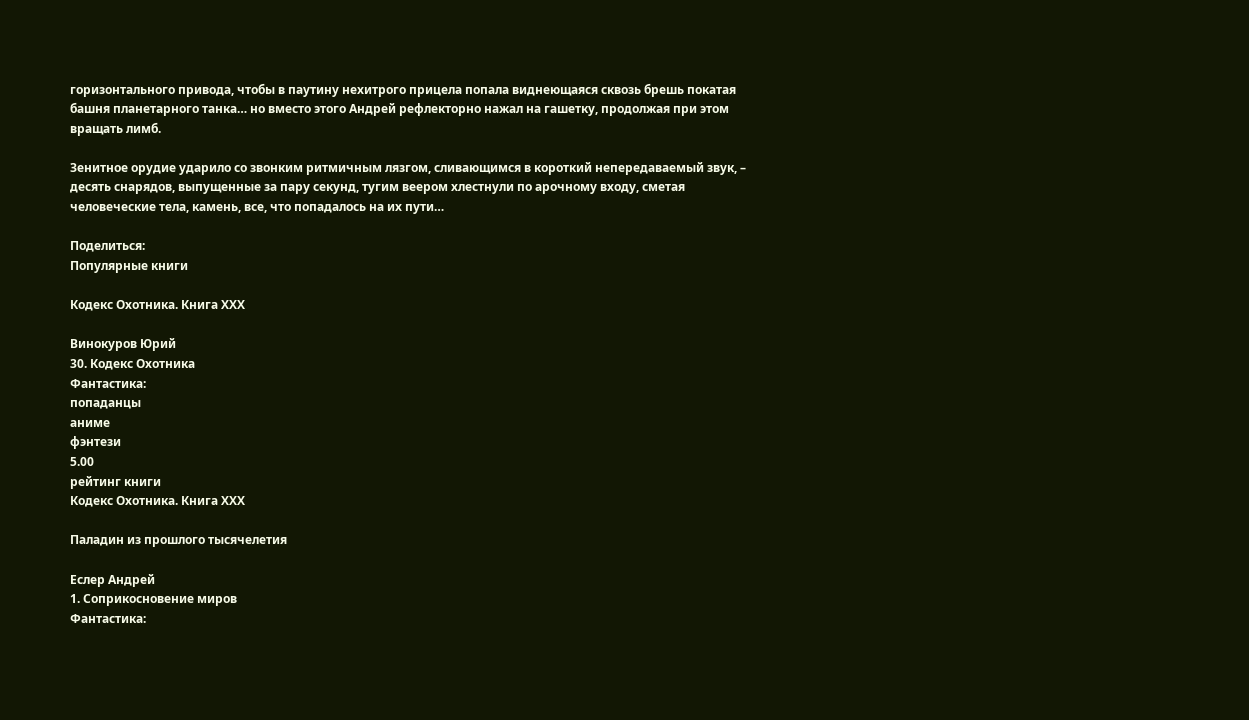горизонтального привода, чтобы в паутину нехитрого прицела попала виднеющаяся сквозь брешь покатая башня планетарного танка… но вместо этого Андрей рефлекторно нажал на гашетку, продолжая при этом вращать лимб.

Зенитное орудие ударило со звонким ритмичным лязгом, сливающимся в короткий непередаваемый звук, – десять снарядов, выпущенные за пару секунд, тугим веером хлестнули по арочному входу, сметая человеческие тела, камень, все, что попадалось на их пути…

Поделиться:
Популярные книги

Кодекс Охотника. Книга ХХХ

Винокуров Юрий
30. Кодекс Охотника
Фантастика:
попаданцы
аниме
фэнтези
5.00
рейтинг книги
Кодекс Охотника. Книга ХХХ

Паладин из прошлого тысячелетия

Еслер Андрей
1. Соприкосновение миров
Фантастика: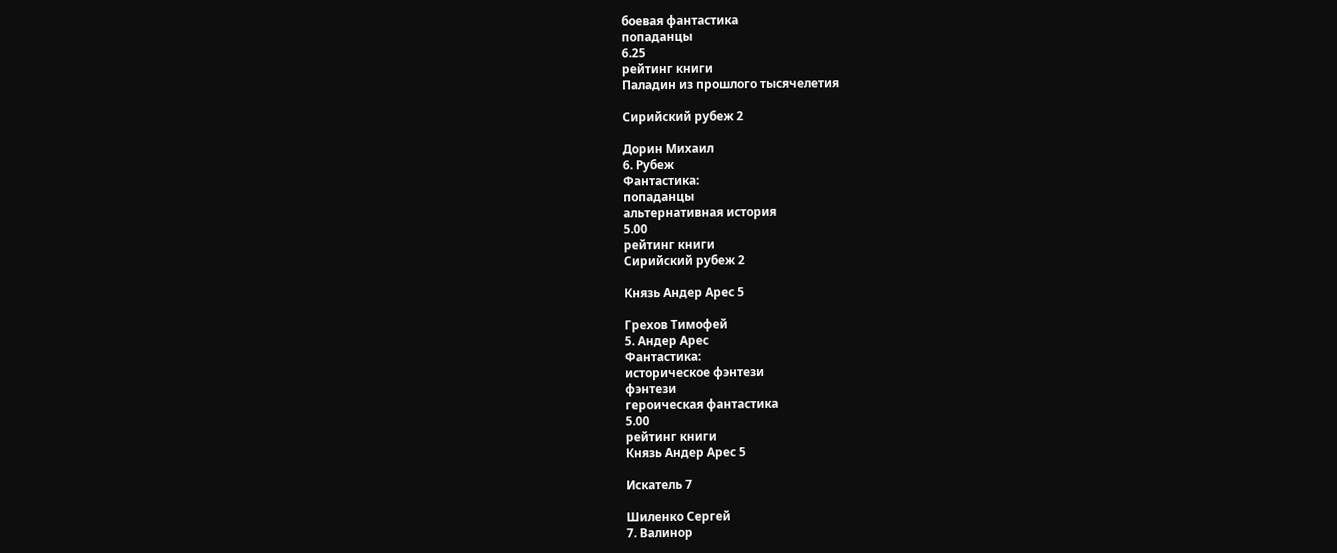боевая фантастика
попаданцы
6.25
рейтинг книги
Паладин из прошлого тысячелетия

Сирийский рубеж 2

Дорин Михаил
6. Рубеж
Фантастика:
попаданцы
альтернативная история
5.00
рейтинг книги
Сирийский рубеж 2

Князь Андер Арес 5

Грехов Тимофей
5. Андер Арес
Фантастика:
историческое фэнтези
фэнтези
героическая фантастика
5.00
рейтинг книги
Князь Андер Арес 5

Искатель 7

Шиленко Сергей
7. Валинор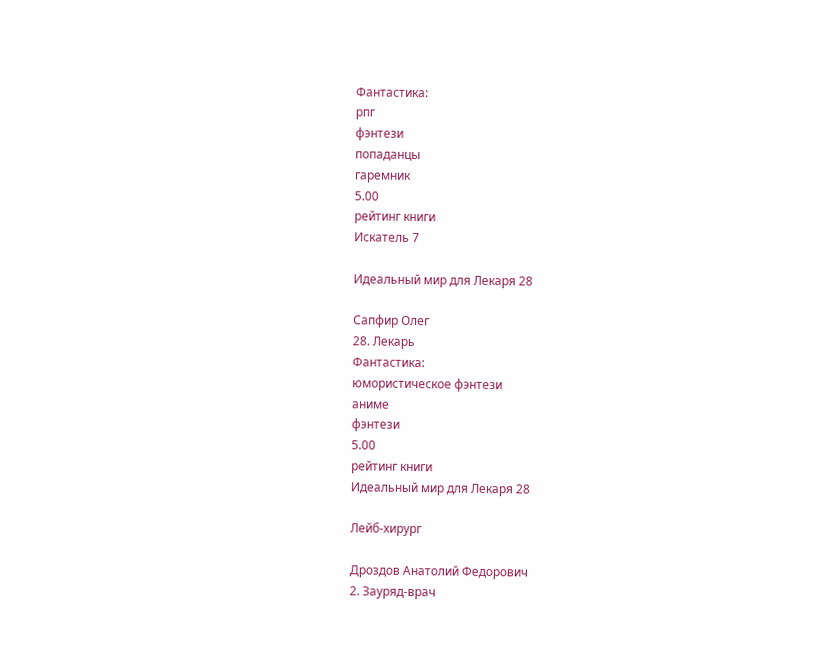Фантастика:
рпг
фэнтези
попаданцы
гаремник
5.00
рейтинг книги
Искатель 7

Идеальный мир для Лекаря 28

Сапфир Олег
28. Лекарь
Фантастика:
юмористическое фэнтези
аниме
фэнтези
5.00
рейтинг книги
Идеальный мир для Лекаря 28

Лейб-хирург

Дроздов Анатолий Федорович
2. Зауряд-врач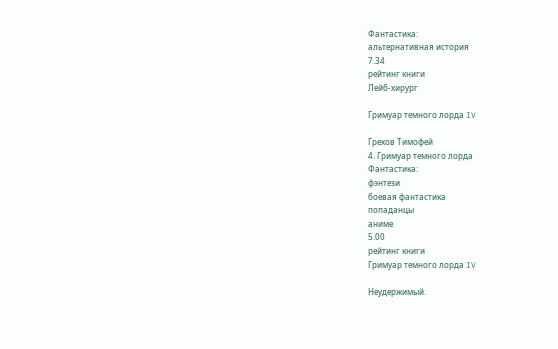Фантастика:
альтернативная история
7.34
рейтинг книги
Лейб-хирург

Гримуар темного лорда IV

Грехов Тимофей
4. Гримуар темного лорда
Фантастика:
фэнтези
боевая фантастика
попаданцы
аниме
5.00
рейтинг книги
Гримуар темного лорда IV

Неудержимый.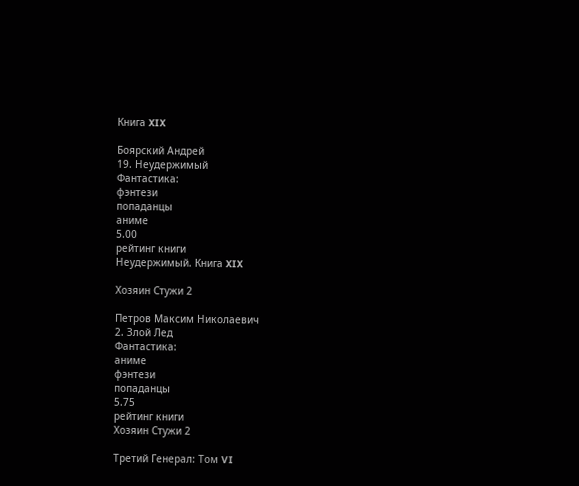Книга XIX

Боярский Андрей
19. Неудержимый
Фантастика:
фэнтези
попаданцы
аниме
5.00
рейтинг книги
Неудержимый. Книга XIX

Хозяин Стужи 2

Петров Максим Николаевич
2. Злой Лед
Фантастика:
аниме
фэнтези
попаданцы
5.75
рейтинг книги
Хозяин Стужи 2

Третий Генерал: Том VI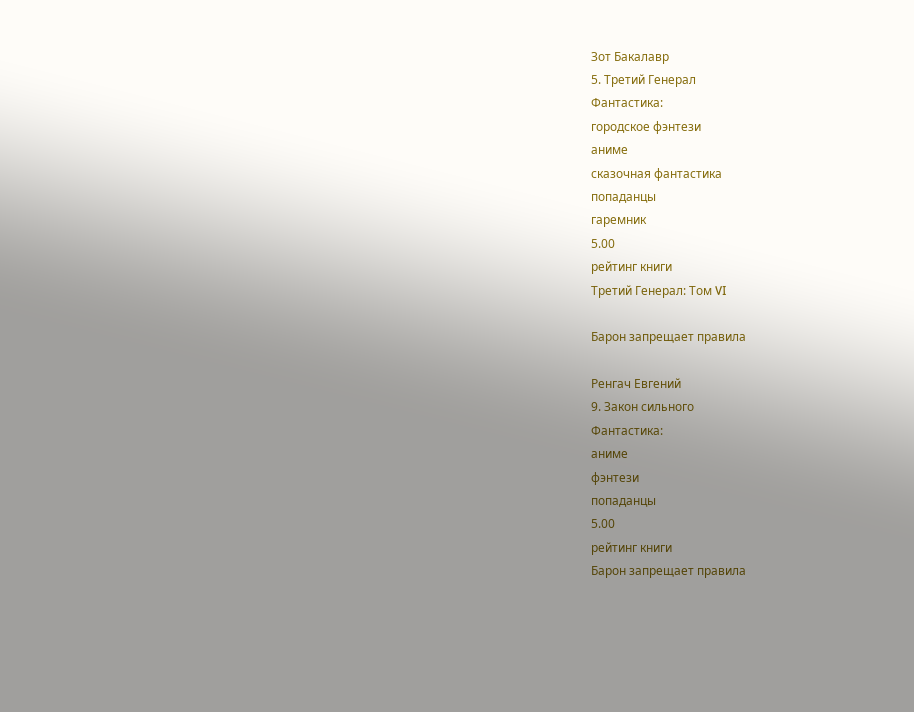Зот Бакалавр
5. Третий Генерал
Фантастика:
городское фэнтези
аниме
сказочная фантастика
попаданцы
гаремник
5.00
рейтинг книги
Третий Генерал: Том VI

Барон запрещает правила

Ренгач Евгений
9. Закон сильного
Фантастика:
аниме
фэнтези
попаданцы
5.00
рейтинг книги
Барон запрещает правила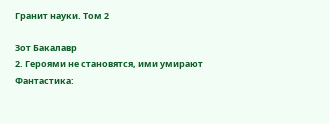Гранит науки. Том 2

Зот Бакалавр
2. Героями не становятся, ими умирают
Фантастика: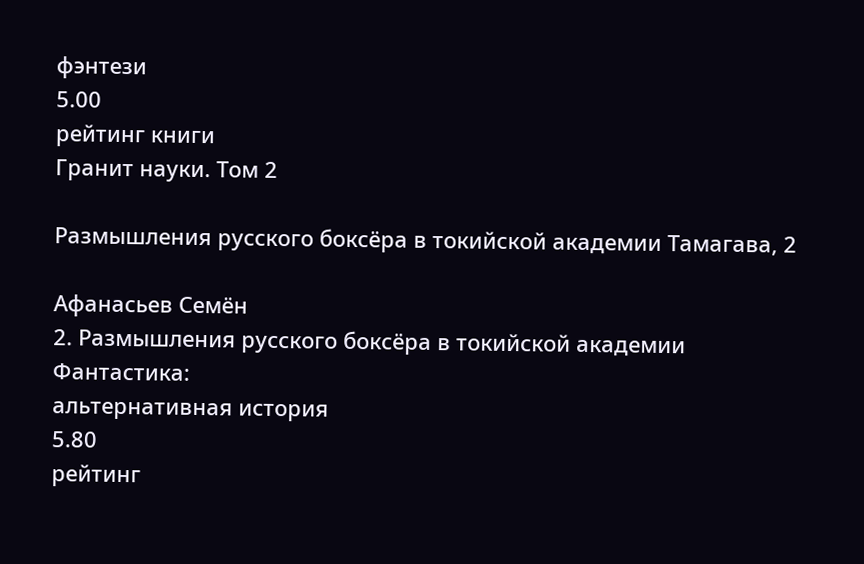фэнтези
5.00
рейтинг книги
Гранит науки. Том 2

Размышления русского боксёра в токийской академии Тамагава, 2

Афанасьев Семён
2. Размышления русского боксёра в токийской академии
Фантастика:
альтернативная история
5.80
рейтинг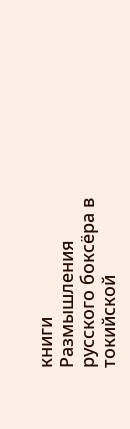книги
Размышления русского боксёра в токийской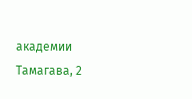академии Тамагава, 2